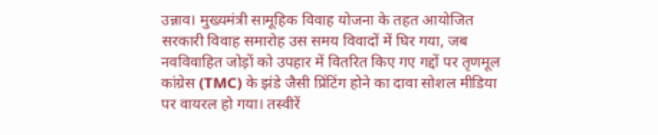उन्नाव। मुख्यमंत्री सामूहिक विवाह योजना के तहत आयोजित सरकारी विवाह समारोह उस समय विवादों में घिर गया, जब नवविवाहित जोड़ों को उपहार में वितरित किए गए गद्दों पर तृणमूल कांग्रेस (TMC) के झंडे जैसी प्रिंटिंग होने का दावा सोशल मीडिया पर वायरल हो गया। तस्वीरें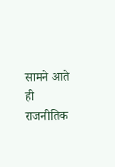सामने आते ही राजनीतिक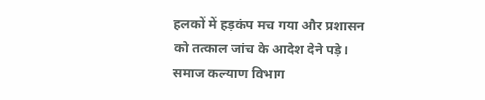हलकों में हड़कंप मच गया और प्रशासन को तत्काल जांच के आदेश देने पड़े।
समाज कल्याण विभाग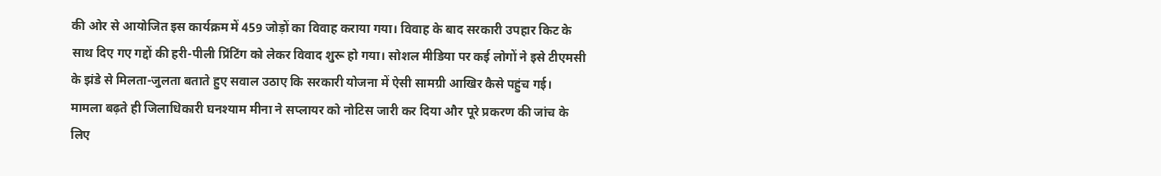की ओर से आयोजित इस कार्यक्रम में 459 जोड़ों का विवाह कराया गया। विवाह के बाद सरकारी उपहार किट के साथ दिए गए गद्दों की हरी-पीली प्रिंटिंग को लेकर विवाद शुरू हो गया। सोशल मीडिया पर कई लोगों ने इसे टीएमसी के झंडे से मिलता-जुलता बताते हुए सवाल उठाए कि सरकारी योजना में ऐसी सामग्री आखिर कैसे पहुंच गई।
मामला बढ़ते ही जिलाधिकारी घनश्याम मीना ने सप्लायर को नोटिस जारी कर दिया और पूरे प्रकरण की जांच के लिए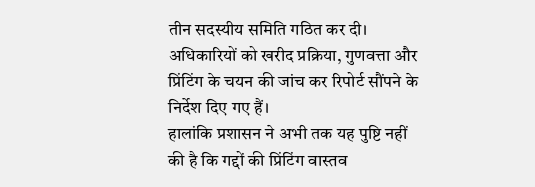तीन सदस्यीय समिति गठित कर दी। अधिकारियों को खरीद प्रक्रिया, गुणवत्ता और प्रिंटिंग के चयन की जांच कर रिपोर्ट सौंपने के निर्देश दिए गए हैं।
हालांकि प्रशासन ने अभी तक यह पुष्टि नहीं की है कि गद्दों की प्रिंटिंग वास्तव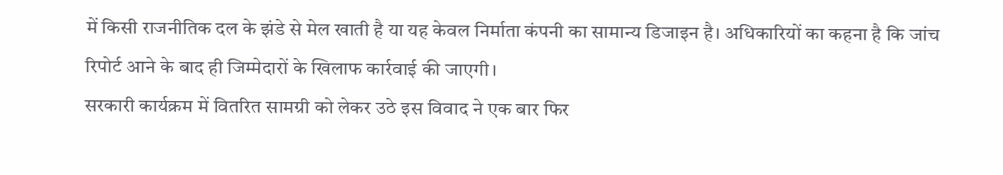में किसी राजनीतिक दल के झंडे से मेल खाती है या यह केवल निर्माता कंपनी का सामान्य डिजाइन है। अधिकारियों का कहना है कि जांच रिपोर्ट आने के बाद ही जिम्मेदारों के खिलाफ कार्रवाई की जाएगी।
सरकारी कार्यक्रम में वितरित सामग्री को लेकर उठे इस विवाद ने एक बार फिर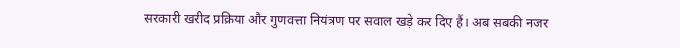सरकारी खरीद प्रक्रिया और गुणवत्ता नियंत्रण पर सवाल खड़े कर दिए हैं। अब सबकी नजर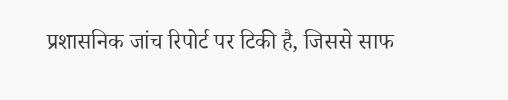प्रशासनिक जांच रिपोर्ट पर टिकी है, जिससे साफ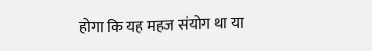होगा कि यह महज संयोग था या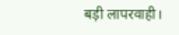बड़ी लापरवाही।